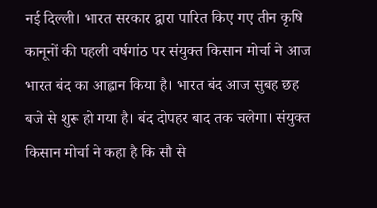नई दिल्ली। भारत सरकार द्वारा पारित किए गए तीन कृषि कानूनों की पहली वर्षगांठ पर संयुक्त किसान मोर्चा ने आज भारत बंद का आह्वान किया है। भारत बंद आज सुबह छह बजे से शुरू हो गया है। बंद दोपहर बाद तक चलेगा। संयुक्त किसान मोर्चा ने कहा है कि सौ से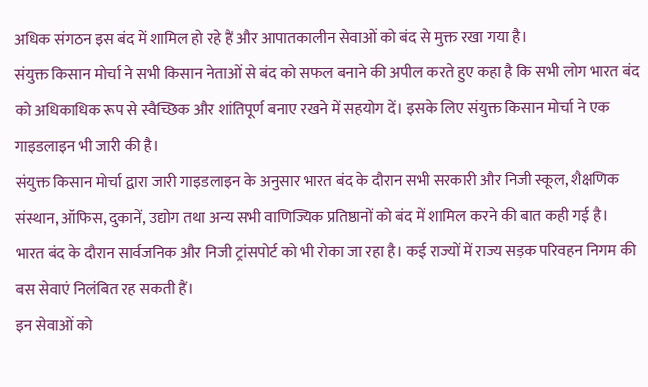अधिक संगठन इस बंद में शामिल हो रहे हैं और आपातकालीन सेवाओं को बंद से मुक्त रखा गया है।
संयुक्त किसान मोर्चा ने सभी किसान नेताओं से बंद को सफल बनाने की अपील करते हुए कहा है कि सभी लोग भारत बंद को अधिकाधिक रूप से स्वैच्छिक और शांतिपूर्ण बनाए रखने में सहयोग दें। इसके लिए संयुक्त किसान मोर्चा ने एक गाइडलाइन भी जारी की है।
संयुक्त किसान मोर्चा द्वारा जारी गाइडलाइन के अनुसार भारत बंद के दौरान सभी सरकारी और निजी स्कूल, शैक्षणिक संस्थान, ऑफिस, दुकानें, उद्योग तथा अन्य सभी वाणिज्यिक प्रतिष्ठानों को बंद में शामिल करने की बात कही गई है।
भारत बंद के दौरान सार्वजनिक और निजी ट्रांसपोर्ट को भी रोका जा रहा है। कई राज्यों में राज्य सड़क परिवहन निगम की बस सेवाएं निलंबित रह सकती हैं।
इन सेवाओं को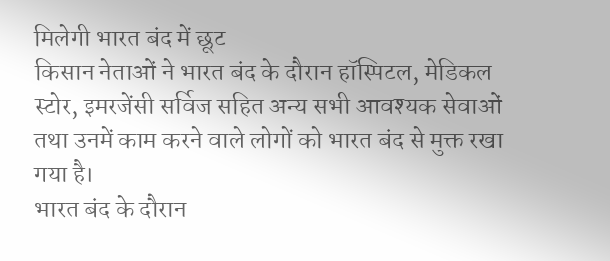मिलेगी भारत बंद में छूट
किसान नेताओं ने भारत बंद के दौरान हॉस्पिटल, मेडिकल स्टोर, इमरजेंसी सर्विज सहित अन्य सभी आवश्यक सेवाओं तथा उनमें काम करने वाले लोगों को भारत बंद से मुक्त रखा गया है।
भारत बंद के दौरान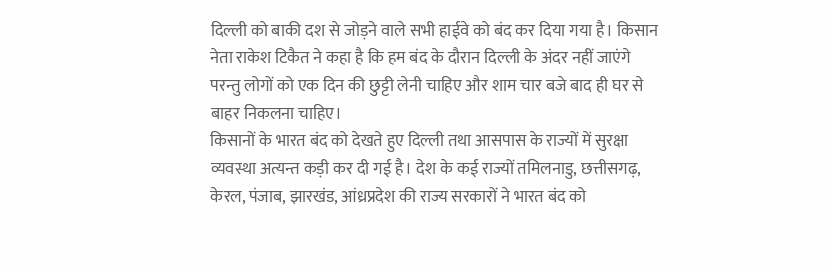दिल्ली को बाकी दश से जोड़ने वाले सभी हाईवे को बंद कर दिया गया है। किसान नेता राकेश टिकैत ने कहा है कि हम बंद के दौरान दिल्ली के अंदर नहीं जाएंगे परन्तु लोगों को एक दिन की छुट्टी लेनी चाहिए और शाम चार बजे बाद ही घर से बाहर निकलना चाहिए।
किसानों के भारत बंद को देखते हुए दिल्ली तथा आसपास के राज्यों में सुरक्षा व्यवस्था अत्यन्त कड़ी कर दी गई है। देश के कई राज्यों तमिलनाडु, छत्तीसगढ़, केरल, पंजाब, झारखंड, आंध्रप्रदेश की राज्य सरकारों ने भारत बंद को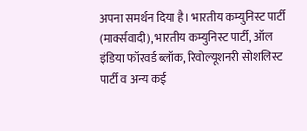अपना समर्थन दिया है। भारतीय कम्युनिस्ट पार्टी (मार्क्सवादी), भारतीय कम्युनिस्ट पार्टी, ऑल इंडिया फॉरवर्ड ब्लॉक, रिवोल्यूशनरी सोशलिस्ट पार्टी व अन्य कई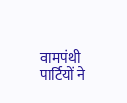वामपंथी पार्टियों ने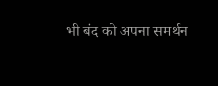भी बंद को अपना समर्थन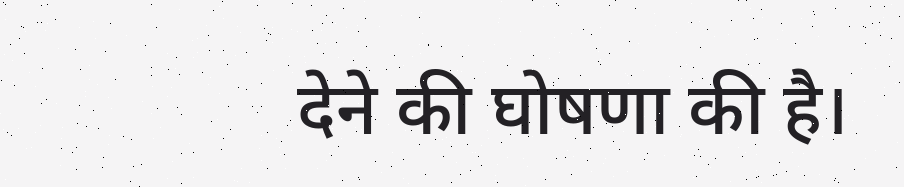देने की घोषणा की है।